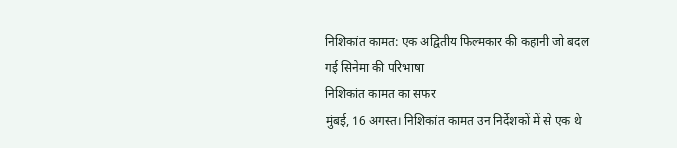निशिकांत कामत: एक अद्वितीय फिल्मकार की कहानी जो बदल गई सिनेमा की परिभाषा
निशिकांत कामत का सफर
मुंबई, 16 अगस्त। निशिकांत कामत उन निर्देशकों में से एक थे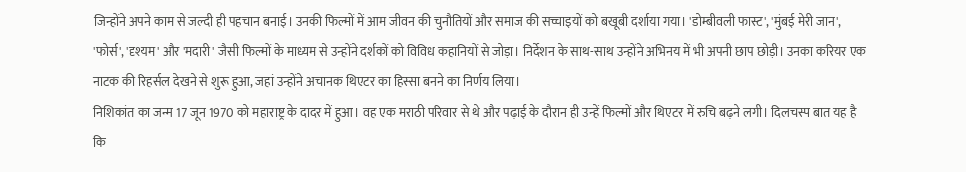जिन्होंने अपने काम से जल्दी ही पहचान बनाई। उनकी फिल्मों में आम जीवन की चुनौतियों और समाज की सच्चाइयों को बखूबी दर्शाया गया। 'डोम्बीवली फास्ट', 'मुंबई मेरी जान', 'फोर्स', 'दृश्यम' और 'मदारी' जैसी फिल्मों के माध्यम से उन्होंने दर्शकों को विविध कहानियों से जोड़ा। निर्देशन के साथ-साथ उन्होंने अभिनय में भी अपनी छाप छोड़ी। उनका करियर एक नाटक की रिहर्सल देखने से शुरू हुआ, जहां उन्होंने अचानक थिएटर का हिस्सा बनने का निर्णय लिया।
निशिकांत का जन्म 17 जून 1970 को महाराष्ट्र के दादर में हुआ। वह एक मराठी परिवार से थे और पढ़ाई के दौरान ही उन्हें फिल्मों और थिएटर में रुचि बढ़ने लगी। दिलचस्प बात यह है कि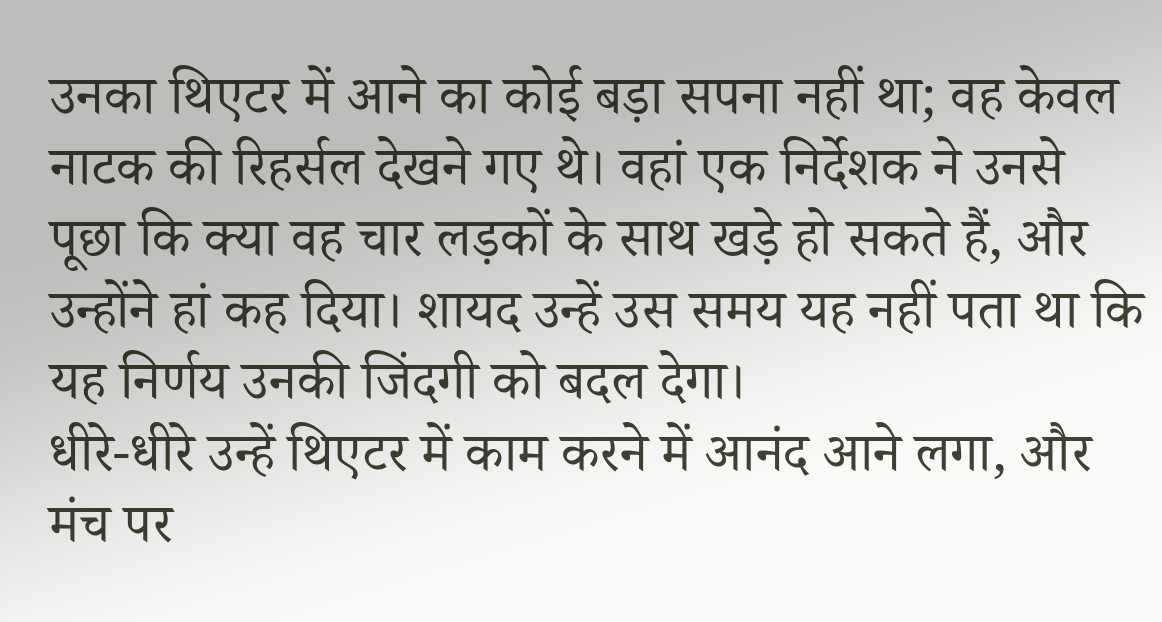उनका थिएटर में आने का कोई बड़ा सपना नहीं था; वह केवल नाटक की रिहर्सल देखने गए थे। वहां एक निर्देशक ने उनसे पूछा कि क्या वह चार लड़कों के साथ खड़े हो सकते हैं, और उन्होंने हां कह दिया। शायद उन्हें उस समय यह नहीं पता था कि यह निर्णय उनकी जिंदगी को बदल देगा।
धीरे-धीरे उन्हें थिएटर में काम करने में आनंद आने लगा, और मंच पर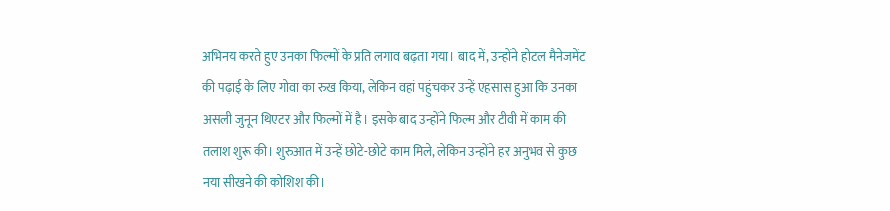अभिनय करते हुए उनका फिल्मों के प्रति लगाव बढ़ता गया। बाद में, उन्होंने होटल मैनेजमेंट की पढ़ाई के लिए गोवा का रुख किया, लेकिन वहां पहुंचकर उन्हें एहसास हुआ कि उनका असली जुनून थिएटर और फिल्मों में है। इसके बाद उन्होंने फिल्म और टीवी में काम की तलाश शुरू की। शुरुआत में उन्हें छोटे-छोटे काम मिले, लेकिन उन्होंने हर अनुभव से कुछ नया सीखने की कोशिश की।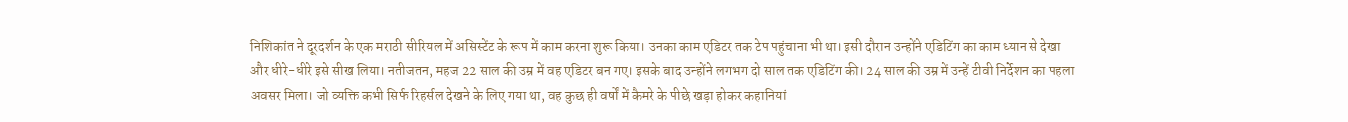निशिकांत ने दूरदर्शन के एक मराठी सीरियल में असिस्टेंट के रूप में काम करना शुरू किया। उनका काम एडिटर तक टेप पहुंचाना भी था। इसी दौरान उन्होंने एडिटिंग का काम ध्यान से देखा और धीरे-धीरे इसे सीख लिया। नतीजतन, महज 22 साल की उम्र में वह एडिटर बन गए। इसके बाद उन्होंने लगभग दो साल तक एडिटिंग की। 24 साल की उम्र में उन्हें टीवी निर्देशन का पहला अवसर मिला। जो व्यक्ति कभी सिर्फ रिहर्सल देखने के लिए गया था, वह कुछ ही वर्षों में कैमरे के पीछे खड़ा होकर कहानियां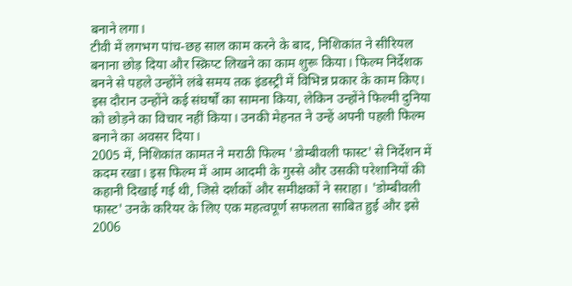बनाने लगा।
टीवी में लगभग पांच-छह साल काम करने के बाद, निशिकांत ने सीरियल बनाना छोड़ दिया और स्क्रिप्ट लिखने का काम शुरू किया। फिल्म निर्देशक बनने से पहले उन्होंने लंबे समय तक इंडस्ट्री में विभिन्न प्रकार के काम किए। इस दौरान उन्होंने कई संघर्षों का सामना किया, लेकिन उन्होंने फिल्मी दुनिया को छोड़ने का विचार नहीं किया। उनकी मेहनत ने उन्हें अपनी पहली फिल्म बनाने का अवसर दिया।
2005 में, निशिकांत कामत ने मराठी फिल्म 'डोम्बीवली फास्ट' से निर्देशन में कदम रखा। इस फिल्म में आम आदमी के गुस्से और उसकी परेशानियों की कहानी दिखाई गई थी, जिसे दर्शकों और समीक्षकों ने सराहा। 'डोम्बीवली फास्ट' उनके करियर के लिए एक महत्वपूर्ण सफलता साबित हुई और इसे 2006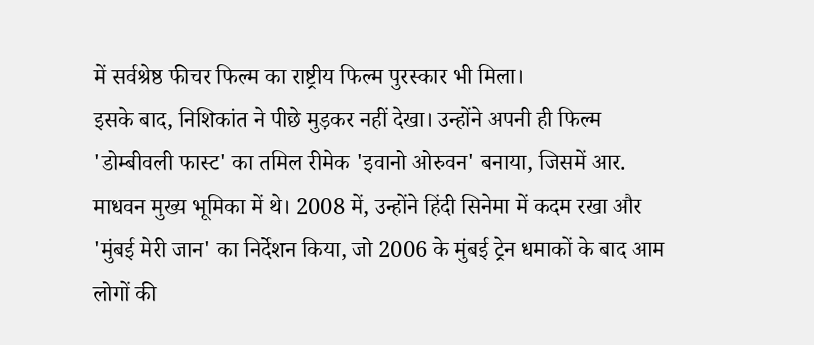में सर्वश्रेष्ठ फीचर फिल्म का राष्ट्रीय फिल्म पुरस्कार भी मिला।
इसके बाद, निशिकांत ने पीछे मुड़कर नहीं देखा। उन्होंने अपनी ही फिल्म 'डोम्बीवली फास्ट' का तमिल रीमेक 'इवानो ओरुवन' बनाया, जिसमें आर. माधवन मुख्य भूमिका में थे। 2008 में, उन्होंने हिंदी सिनेमा में कदम रखा और 'मुंबई मेरी जान' का निर्देशन किया, जो 2006 के मुंबई ट्रेन धमाकों के बाद आम लोगों की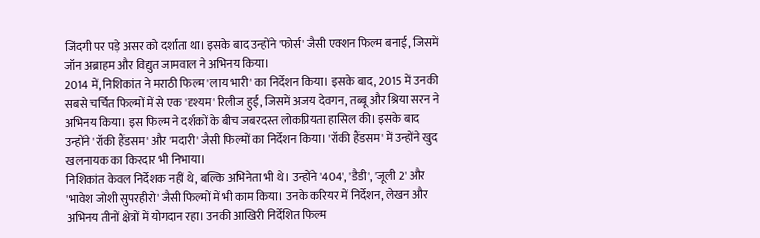जिंदगी पर पड़े असर को दर्शाता था। इसके बाद उन्होंने 'फोर्स' जैसी एक्शन फिल्म बनाई, जिसमें जॉन अब्राहम और विद्युत जामवाल ने अभिनय किया।
2014 में, निशिकांत ने मराठी फिल्म 'लाय भारी' का निर्देशन किया। इसके बाद, 2015 में उनकी सबसे चर्चित फिल्मों में से एक 'दृश्यम' रिलीज हुई, जिसमें अजय देवगन, तब्बू और श्रिया सरन ने अभिनय किया। इस फिल्म ने दर्शकों के बीच जबरदस्त लोकप्रियता हासिल की। इसके बाद उन्होंने 'रॉकी हैंडसम' और 'मदारी' जैसी फिल्मों का निर्देशन किया। 'रॉकी हैंडसम' में उन्होंने खुद खलनायक का किरदार भी निभाया।
निशिकांत केवल निर्देशक नहीं थे, बल्कि अभिनेता भी थे। उन्होंने '404', 'डैडी', 'जूली 2' और 'भावेश जोशी सुपरहीरो' जैसी फिल्मों में भी काम किया। उनके करियर में निर्देशन, लेखन और अभिनय तीनों क्षेत्रों में योगदान रहा। उनकी आखिरी निर्देशित फिल्म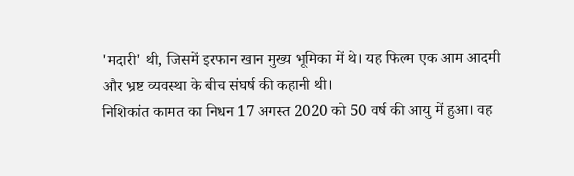'मदारी' थी, जिसमें इरफान खान मुख्य भूमिका में थे। यह फिल्म एक आम आदमी और भ्रष्ट व्यवस्था के बीच संघर्ष की कहानी थी।
निशिकांत कामत का निधन 17 अगस्त 2020 को 50 वर्ष की आयु में हुआ। वह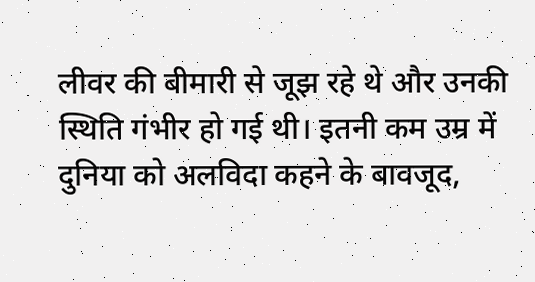लीवर की बीमारी से जूझ रहे थे और उनकी स्थिति गंभीर हो गई थी। इतनी कम उम्र में दुनिया को अलविदा कहने के बावजूद,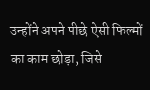उन्होंने अपने पीछे ऐसी फिल्मों का काम छोड़ा, जिसे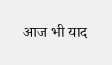आज भी याद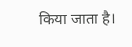किया जाता है।